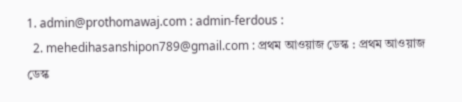1. admin@prothomawaj.com : admin-ferdous :
  2. mehedihasanshipon789@gmail.com : প্রথম আওয়াজ ডেস্ক : প্রথম আওয়াজ ডেস্ক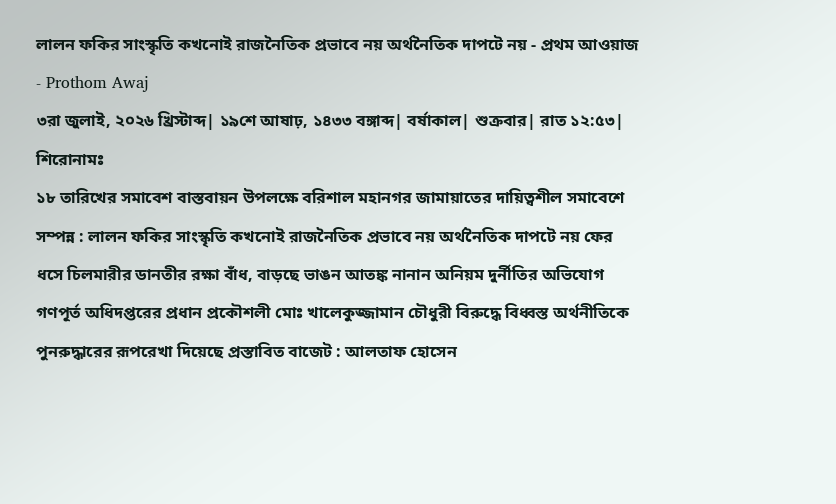লালন ফকির সাংস্কৃতি কখনোই রাজনৈতিক প্রভাবে নয় অর্থনৈতিক দাপটে নয় - প্রথম আওয়াজ - Prothom Awaj
৩রা জুলাই, ২০২৬ খ্রিস্টাব্দ| ১৯শে আষাঢ়, ১৪৩৩ বঙ্গাব্দ| বর্ষাকাল| শুক্রবার| রাত ১২:৫৩|
শিরোনামঃ
১৮ তারিখের সমাবেশ বাস্তবায়ন উপলক্ষে বরিশাল মহানগর জামায়াতের দায়িত্বশীল সমাবেশে সম্পন্ন : লালন ফকির সাংস্কৃতি কখনোই রাজনৈতিক প্রভাবে নয় অর্থনৈতিক দাপটে নয় ফের ধসে চিলমারীর ডানতীর রক্ষা বাঁধ, বাড়ছে ভাঙন আতঙ্ক নানান অনিয়ম দুর্নীতির অভিযোগ গণপূর্ত অধিদপ্তরের প্রধান প্রকৌশলী মোঃ খালেকুজ্জামান চৌধুরী বিরুদ্ধে বিধ্বস্ত অর্থনীতিকে পুনরুদ্ধারের রূপরেখা দিয়েছে প্রস্তাবিত বাজেট : আলতাফ হোসেন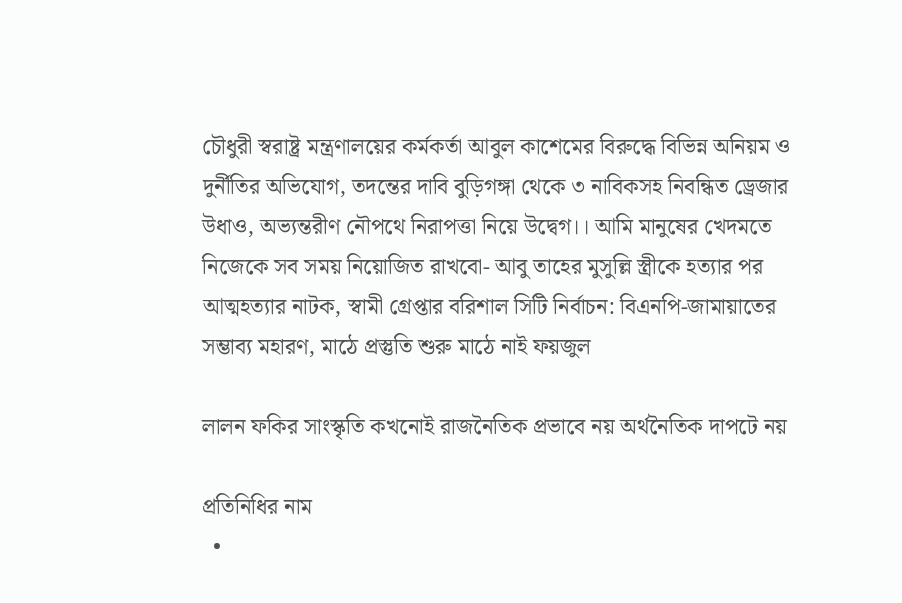চৌধুরী স্বরাষ্ট্র মন্ত্রণালয়ের কর্মকর্তা আবুল কাশেমের বিরুদ্ধে বিভিন্ন অনিয়ম ও দুর্নীতির অভিযোগ, তদন্তের দাবি বুড়িগঙ্গা থেকে ৩ নাবিকসহ নিবন্ধিত ড্রেজার উধাও, অভ্যন্তরীণ নৌপথে নিরাপত্তা নিয়ে উদ্বেগ।। আমি মানুষের খেদমতে নিজেকে সব সময় নিয়োজিত রাখবো- আবু তাহের মুসুল্লি স্ত্রীকে হত্যার পর আত্মহত্যার নাটক, স্বামী গ্রেপ্তার বরিশাল সিটি নির্বাচন: বিএনপি-জামায়াতের সম্ভাব্য মহারণ, মাঠে প্রস্তুতি শুরু মাঠে নাই ফয়জুল

লালন ফকির সাংস্কৃতি কখনোই রাজনৈতিক প্রভাবে নয় অর্থনৈতিক দাপটে নয়

প্রতিনিধির নাম
  •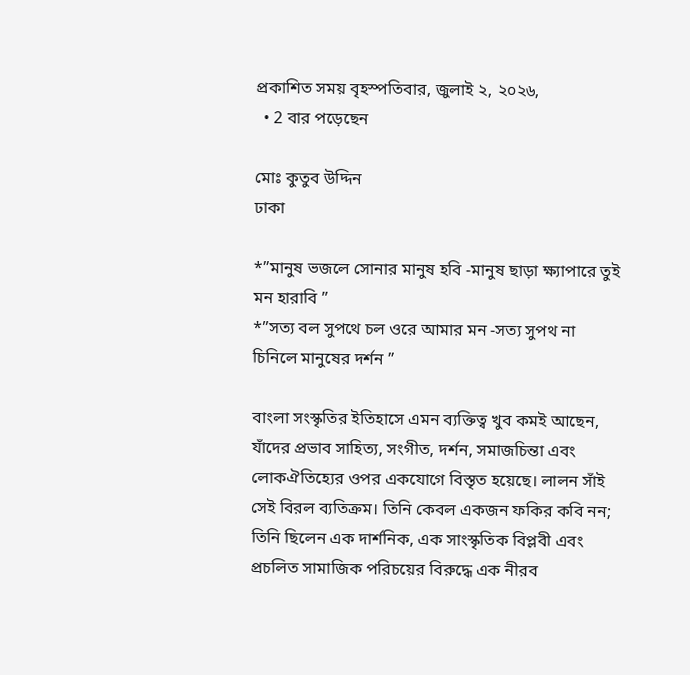প্রকাশিত সময় বৃহস্পতিবার, জুলাই ২, ২০২৬,
  • 2 বার পড়েছেন

মোঃ কুতুব উদ্দিন
ঢাকা

*”মানুষ ভজলে সোনার মানুষ হবি -মানুষ ছাড়া ক্ষ্যাপারে তুই মন হারাবি ”
*”সত্য বল সুপথে চল ওরে আমার মন -সত্য সুপথ না চিনিলে মানুষের দর্শন ”

বাংলা সংস্কৃতির ইতিহাসে এমন ব্যক্তিত্ব খুব কমই আছেন, যাঁদের প্রভাব সাহিত্য, সংগীত, দর্শন, সমাজচিন্তা এবং লোকঐতিহ্যের ওপর একযোগে বিস্তৃত হয়েছে। লালন সাঁই সেই বিরল ব্যতিক্রম। তিনি কেবল একজন ফকির কবি নন; তিনি ছিলেন এক দার্শনিক, এক সাংস্কৃতিক বিপ্লবী এবং প্রচলিত সামাজিক পরিচয়ের বিরুদ্ধে এক নীরব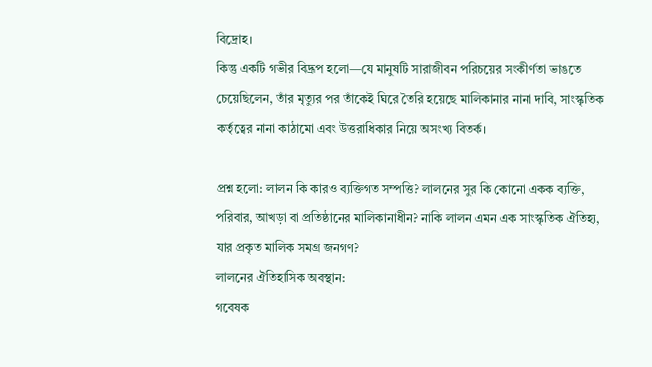বিদ্রোহ।
কিন্তু একটি গভীর বিদ্রূপ হলো—যে মানুষটি সারাজীবন পরিচয়ের সংকীর্ণতা ভাঙতে চেয়েছিলেন, তাঁর মৃত্যুর পর তাঁকেই ঘিরে তৈরি হয়েছে মালিকানার নানা দাবি, সাংস্কৃতিক কর্তৃত্বের নানা কাঠামো এবং উত্তরাধিকার নিয়ে অসংখ্য বিতর্ক।

প্রশ্ন হলো: লালন কি কারও ব্যক্তিগত সম্পত্তি? লালনের সুর কি কোনো একক ব্যক্তি, পরিবার, আখড়া বা প্রতিষ্ঠানের মালিকানাধীন? নাকি লালন এমন এক সাংস্কৃতিক ঐতিহ্য, যার প্রকৃত মালিক সমগ্র জনগণ?
লালনের ঐতিহাসিক অবস্থান:
গবেষক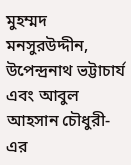মুহম্মদ মনসুরউদ্দীন, উপেন্দ্রনাথ ভট্টাচার্য এবং আবুল আহসান চৌধুরী-এর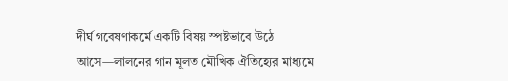দীর্ঘ গবেষণাকর্মে একটি বিষয় স্পষ্টভাবে উঠে আসে—লালনের গান মূলত মৌখিক ঐতিহ্যের মাধ্যমে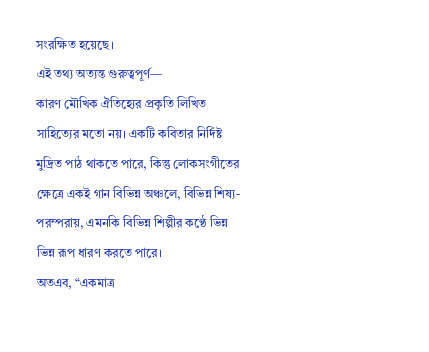সংরক্ষিত হয়েছে।
এই তথ্য অত্যন্ত গুরুত্বপূর্ণ—
কারণ মৌখিক ঐতিহ্যের প্রকৃতি লিখিত সাহিত্যের মতো নয়। একটি কবিতার নির্দিষ্ট মুদ্রিত পাঠ থাকতে পারে, কিন্তু লোকসংগীতের ক্ষেত্রে একই গান বিভিন্ন অঞ্চলে, বিভিন্ন শিষ্য-পরম্পরায়, এমনকি বিভিন্ন শিল্পীর কণ্ঠে ভিন্ন ভিন্ন রূপ ধারণ করতে পারে।
অতএব, “একমাত্র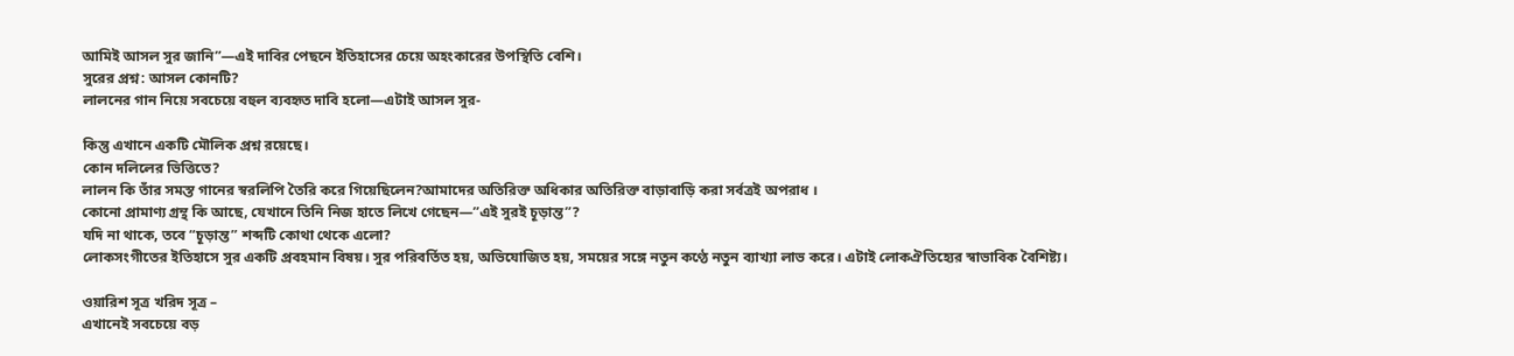আমিই আসল সুর জানি”—এই দাবির পেছনে ইতিহাসের চেয়ে অহংকারের উপস্থিতি বেশি।
সুরের প্রশ্ন: আসল কোনটি?
লালনের গান নিয়ে সবচেয়ে বহুল ব্যবহৃত দাবি হলো—এটাই আসল সুর-

কিন্তু এখানে একটি মৌলিক প্রশ্ন রয়েছে।
কোন দলিলের ভিত্তিতে?
লালন কি তাঁর সমস্ত গানের স্বরলিপি তৈরি করে গিয়েছিলেন?আমাদের অতিরিক্ত অধিকার অতিরিক্ত বাড়াবাড়ি করা সর্বত্রই অপরাধ ।
কোনো প্রামাণ্য গ্রন্থ কি আছে, যেখানে তিনি নিজ হাতে লিখে গেছেন—”এই সুরই চূড়ান্ত”?
যদি না থাকে, তবে “চূড়ান্ত” শব্দটি কোথা থেকে এলো?
লোকসংগীতের ইতিহাসে সুর একটি প্রবহমান বিষয়। সুর পরিবর্তিত হয়, অভিযোজিত হয়, সময়ের সঙ্গে নতুন কণ্ঠে নতুন ব্যাখ্যা লাভ করে। এটাই লোকঐতিহ্যের স্বাভাবিক বৈশিষ্ট্য।

ওয়ারিশ সূত্র খরিদ সূত্র –
এখানেই সবচেয়ে বড়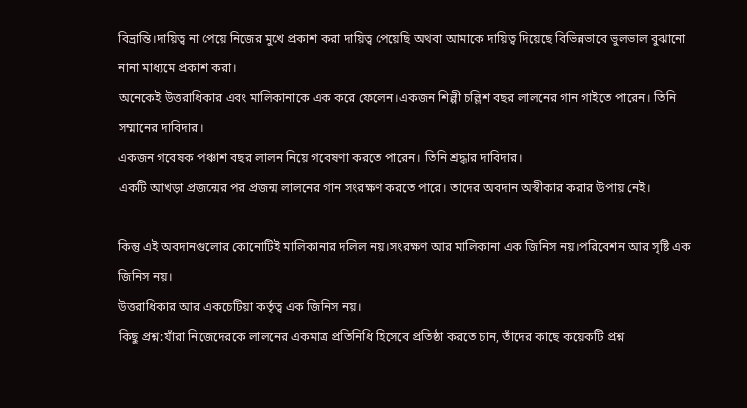বিভ্রান্তি।দায়িত্ব না পেয়ে নিজের মুখে প্রকাশ করা দায়িত্ব পেয়েছি অথবা আমাকে দায়িত্ব দিয়েছে বিভিন্নভাবে ভুলভাল বুঝানো নানা মাধ্যমে প্রকাশ করা।
অনেকেই উত্তরাধিকার এবং মালিকানাকে এক করে ফেলেন।একজন শিল্পী চল্লিশ বছর লালনের গান গাইতে পারেন। তিনি সম্মানের দাবিদার।
একজন গবেষক পঞ্চাশ বছর লালন নিয়ে গবেষণা করতে পারেন। তিনি শ্রদ্ধার দাবিদার।
একটি আখড়া প্রজন্মের পর প্রজন্ম লালনের গান সংরক্ষণ করতে পারে। তাদের অবদান অস্বীকার করার উপায় নেই।

কিন্তু এই অবদানগুলোর কোনোটিই মালিকানার দলিল নয়।সংরক্ষণ আর মালিকানা এক জিনিস নয়।পরিবেশন আর সৃষ্টি এক জিনিস নয়।
উত্তরাধিকার আর একচেটিয়া কর্তৃত্ব এক জিনিস নয়।
কিছু প্রশ্ন:যাঁরা নিজেদেরকে লালনের একমাত্র প্রতিনিধি হিসেবে প্রতিষ্ঠা করতে চান, তাঁদের কাছে কয়েকটি প্রশ্ন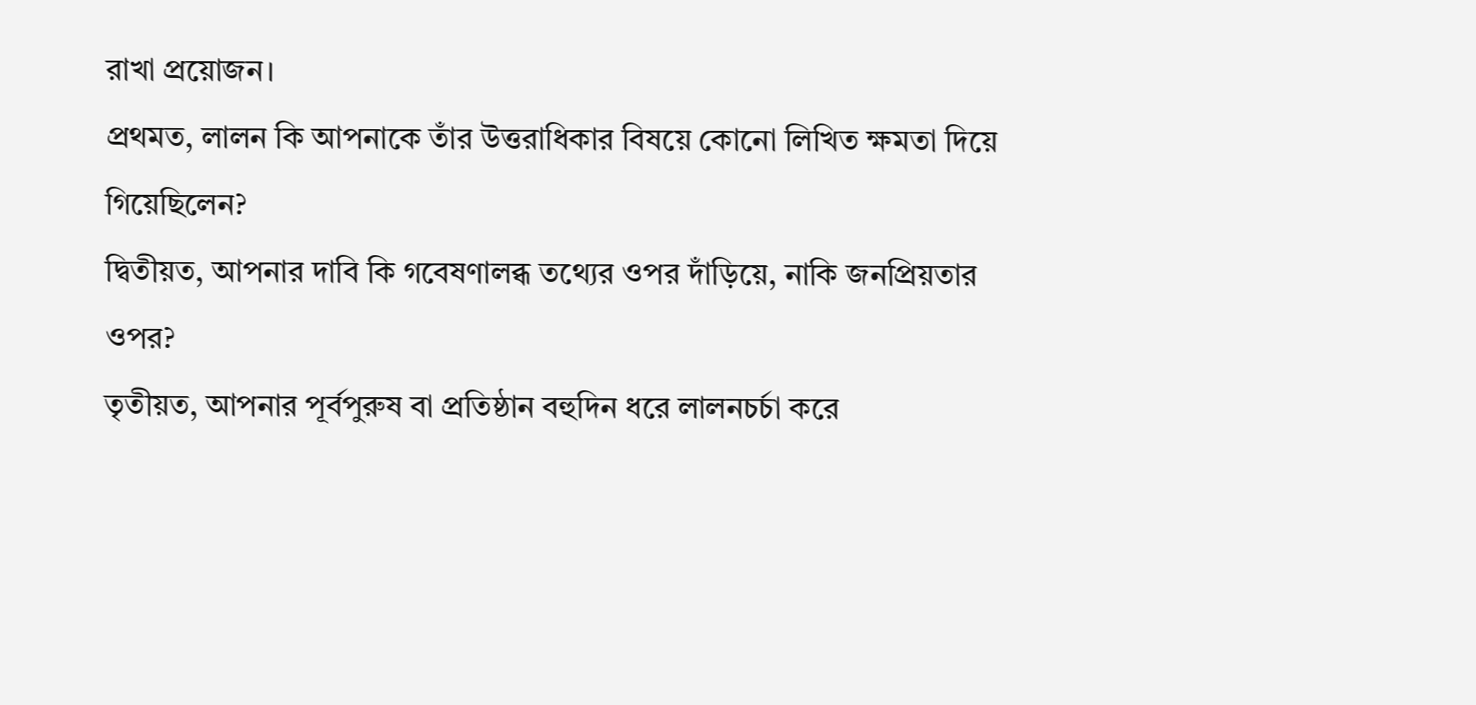রাখা প্রয়োজন।
প্রথমত, লালন কি আপনাকে তাঁর উত্তরাধিকার বিষয়ে কোনো লিখিত ক্ষমতা দিয়ে গিয়েছিলেন?
দ্বিতীয়ত, আপনার দাবি কি গবেষণালব্ধ তথ্যের ওপর দাঁড়িয়ে, নাকি জনপ্রিয়তার ওপর?
তৃতীয়ত, আপনার পূর্বপুরুষ বা প্রতিষ্ঠান বহুদিন ধরে লালনচর্চা করে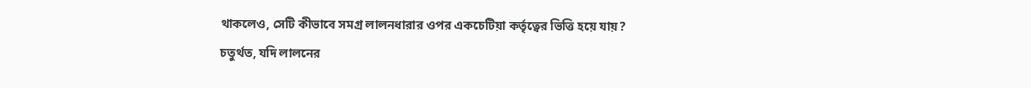থাকলেও, সেটি কীভাবে সমগ্র লালনধারার ওপর একচেটিয়া কর্তৃত্বের ভিত্তি হয়ে যায়?
চতুর্থত, যদি লালনের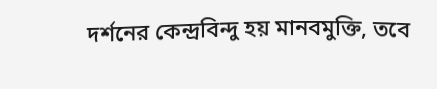দর্শনের কেন্দ্রবিন্দু হয় মানবমুক্তি, তবে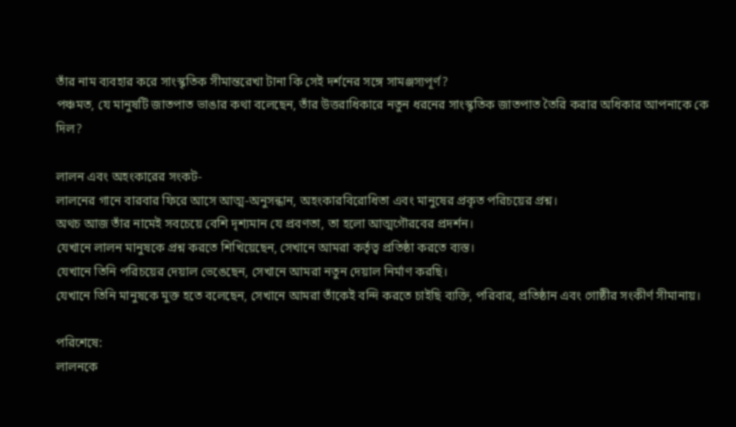তাঁর নাম ব্যবহার করে সাংস্কৃতিক সীমান্তরেখা টানা কি সেই দর্শনের সঙ্গে সামঞ্জস্যপূর্ণ?
পঞ্চমত, যে মানুষটি জাতপাত ভাঙার কথা বলেছেন, তাঁর উত্তরাধিকারে নতুন ধরনের সাংস্কৃতিক জাতপাত তৈরি করার অধিকার আপনাকে কে দিল?

লালন এবং অহংকারের সংকট-
লালনের গানে বারবার ফিরে আসে আত্ম-অনুসন্ধান, অহংকারবিরোধিতা এবং মানুষের প্রকৃত পরিচয়ের প্রশ্ন।
অথচ আজ তাঁর নামেই সবচেয়ে বেশি দৃশ্যমান যে প্রবণতা, তা হলো আত্মগৌরবের প্রদর্শন।
যেখানে লালন মানুষকে প্রশ্ন করতে শিখিয়েছেন, সেখানে আমরা কর্তৃত্ব প্রতিষ্ঠা করতে ব্যস্ত।
যেখানে তিনি পরিচয়ের দেয়াল ভেঙেছেন, সেখানে আমরা নতুন দেয়াল নির্মাণ করছি।
যেখানে তিনি মানুষকে মুক্ত হতে বলেছেন, সেখানে আমরা তাঁকেই বন্দি করতে চাইছি ব্যক্তি, পরিবার, প্রতিষ্ঠান এবং গোষ্ঠীর সংকীর্ণ সীমানায়।

পরিশেষে:
লালনকে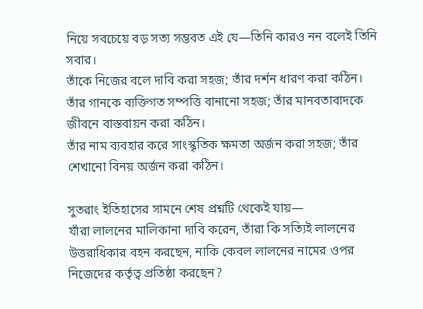নিয়ে সবচেয়ে বড় সত্য সম্ভবত এই যে—তিনি কারও নন বলেই তিনি সবার।
তাঁকে নিজের বলে দাবি করা সহজ; তাঁর দর্শন ধারণ করা কঠিন।
তাঁর গানকে ব্যক্তিগত সম্পত্তি বানানো সহজ; তাঁর মানবতাবাদকে জীবনে বাস্তবায়ন করা কঠিন।
তাঁর নাম ব্যবহার করে সাংস্কৃতিক ক্ষমতা অর্জন করা সহজ; তাঁর শেখানো বিনয় অর্জন করা কঠিন।

সুতরাং ইতিহাসের সামনে শেষ প্রশ্নটি থেকেই যায়—
যাঁরা লালনের মালিকানা দাবি করেন, তাঁরা কি সত্যিই লালনের উত্তরাধিকার বহন করছেন, নাকি কেবল লালনের নামের ওপর নিজেদের কর্তৃত্ব প্রতিষ্ঠা করছেন?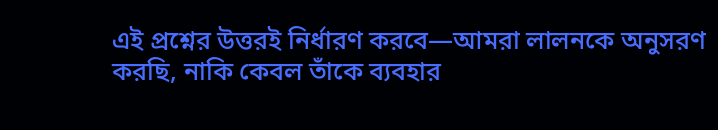এই প্রশ্নের উত্তরই নির্ধারণ করবে—আমরা লালনকে অনুসরণ করছি, নাকি কেবল তাঁকে ব্যবহার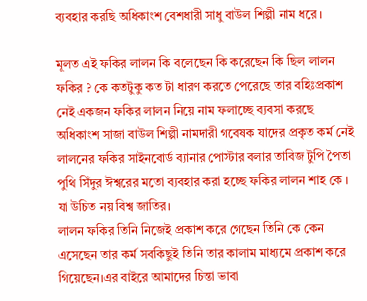ব্যবহার করছি অধিকাংশ বেশধারী সাধু বাউল শিল্পী নাম ধরে ।

মূলত এই ফকির লালন কি বলেছেন কি করেছেন কি ছিল লালন ফকির ? কে কতটুকু কত টা ধারণ করতে পেরেছে তার বহিঃপ্রকাশ নেই একজন ফকির লালন নিয়ে নাম ফলাচ্ছে ব্যবসা করছে অধিকাংশ সাজা বাউল শিল্পী নামদারী গবেষক যাদের প্রকৃত কর্ম নেই লালনের ফকির সাইনবোর্ড ব্যানার পোস্টার বলার তাবিজ টুপি পৈতা পুথি সিঁদুর ঈশ্বরের মতো ব্যবহার করা হচ্ছে ফকির লালন শাহ কে ।
যা উচিত নয় বিশ্ব জাতির।
লালন ফকির তিনি নিজেই প্রকাশ করে গেছেন তিনি কে কেন এসেছেন তার কর্ম সবকিছুই তিনি তার কালাম মাধ্যমে প্রকাশ করে গিয়েছেন।এর বাইরে আমাদের চিন্তা ভাবা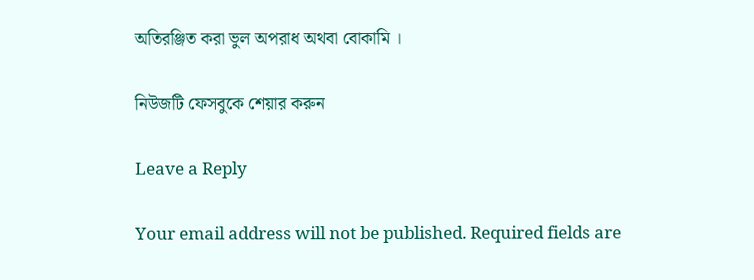অতিরঞ্জিত করা ভুল অপরাধ অথবা বোকামি ।

নিউজটি ফেসবুকে শেয়ার করুন

Leave a Reply

Your email address will not be published. Required fields are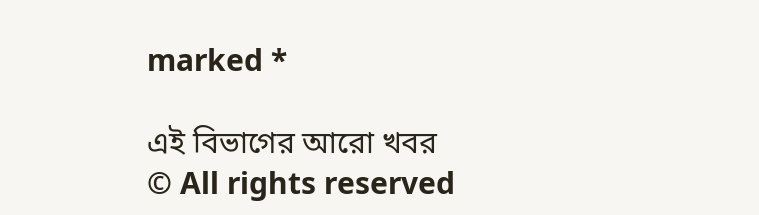marked *

এই বিভাগের আরো খবর
© All rights reserved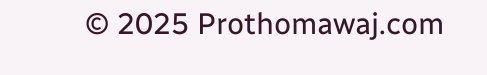© 2025 Prothomawaj.com